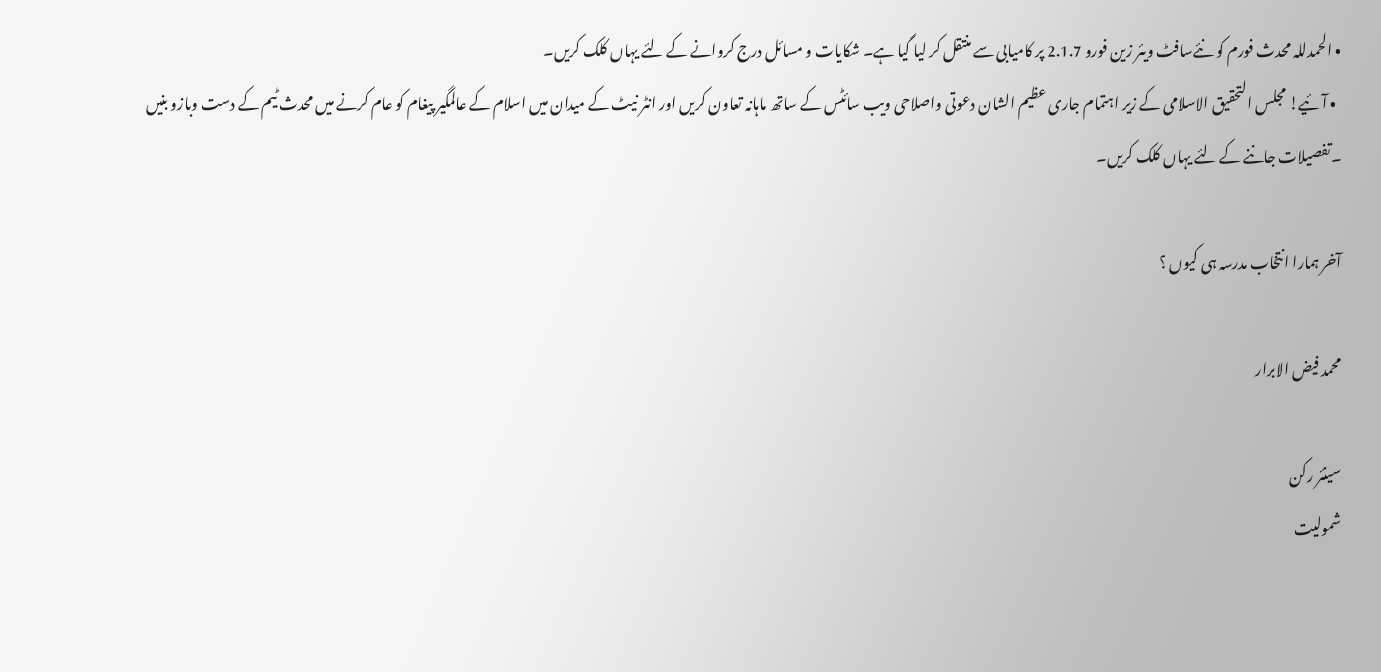• الحمدللہ محدث فورم کو نئےسافٹ ویئر زین فورو 2.1.7 پر کامیابی سے منتقل کر لیا گیا ہے۔ شکایات و مسائل درج کروانے کے لئے یہاں کلک کریں۔
  • آئیے! مجلس التحقیق الاسلامی کے زیر اہتمام جاری عظیم الشان دعوتی واصلاحی ویب سائٹس کے ساتھ ماہانہ تعاون کریں اور انٹر نیٹ کے میدان میں اسلام کے عالمگیر پیغام کو عام کرنے میں محدث ٹیم کے دست وبازو بنیں ۔تفصیلات جاننے کے لئے یہاں کلک کریں۔

آخر ہمارا انتخاب مدرسہ ہی کیوں ؟

محمد فیض الابرار

سینئر رکن
شمولیت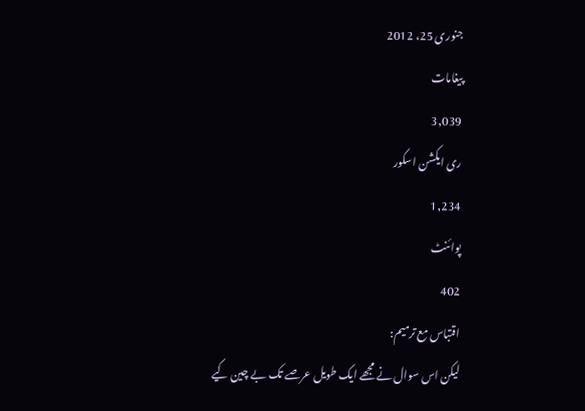جنوری 25، 2012
پیغامات
3,039
ری ایکشن اسکور
1,234
پوائنٹ
402
اقتباس مع ترمیم:
لیکن اس سوال نے مجھے ایک طویل عرصے تک بے چین کیے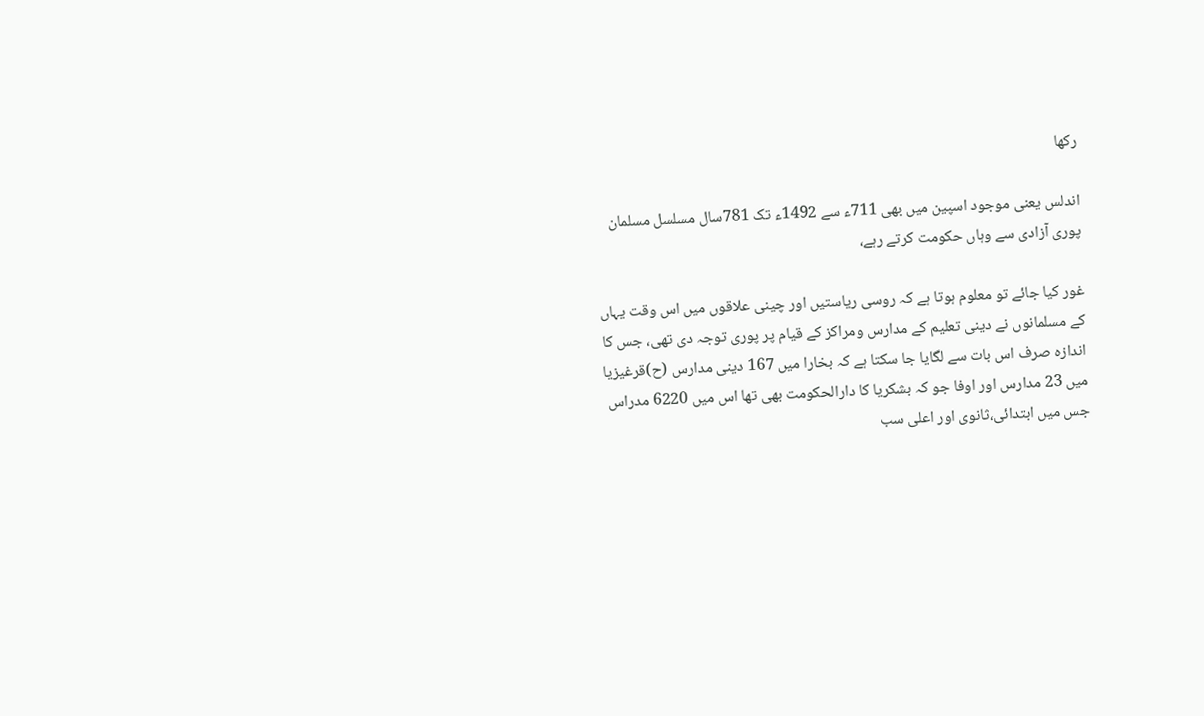رکھا

اندلس یعنی موجود اسپین میں بھی 711ء سے 1492ء تک 781سال مسلسل مسلمان پوری آزادی سے وہاں حکومت کرتے رہے،

غور کیا جائے تو معلوم ہوتا ہے کہ روسی ریاستیں اور چینی علاقوں میں اس وقت یہاں کے مسلمانوں نے دینی تعلیم کے مدارس ومراکز کے قیام پر پوری توجہ دی تھی، جس کا اندازہ صرف اس بات سے لگایا جا سکتا ہے کہ بخارا میں 167 دینی مدارس (ح)قرغیزیا میں 23 مدارس اور اوفا جو کہ بشکریا کا دارالحکومت بھی تھا اس میں 6220 مدراس جس میں ابتدائی،ثانوی اور اعلی سب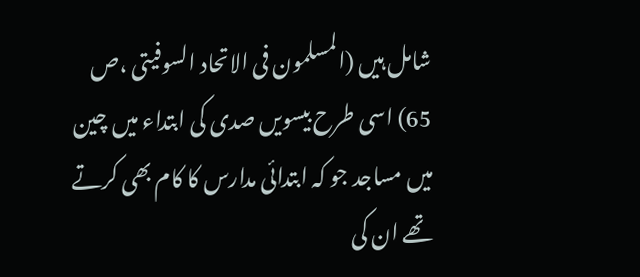شامل ہیں (المسلمون فی الاتحاد السوفیتی ،ص 65) اسی طرح بیسویں صدی کی ابتداء میں چین میں مساجد جو کہ ابتدائی مدارس کا کام بھی کرتے تھے ان کی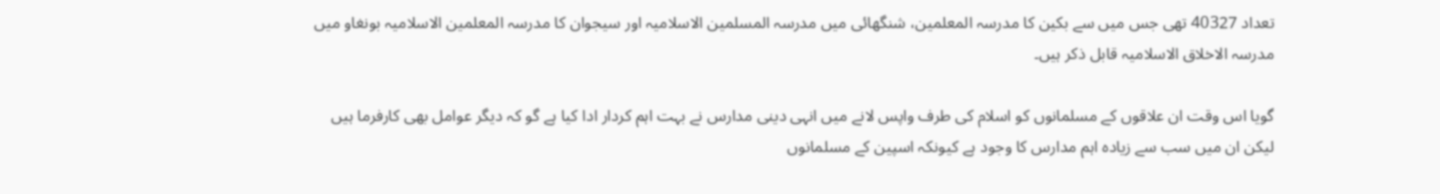تعداد 40327 تھی جس میں سے بکین کا مدرسہ المعلمین، شنگھائی میں مدرسہ المسلمین الاسلامیہ اور سیجوان کا مدرسہ المعلمین الاسلامیہ بونغاو میں مدرسہ الاخلاق الاسلامیہ قابل ذکر ہیں۔

گویا اس وقت ان علاقوں کے مسلمانوں کو اسلام کی طرف واپس لانے میں انہی دینی مدارس نے بہت اہم کردار ادا کیا ہے گو کہ دیگر عوامل بھی کارفرما ہیں لیکن ان میں سب سے زیادہ اہم مدارس کا وجود ہے کیونکہ اسپین کے مسلمانوں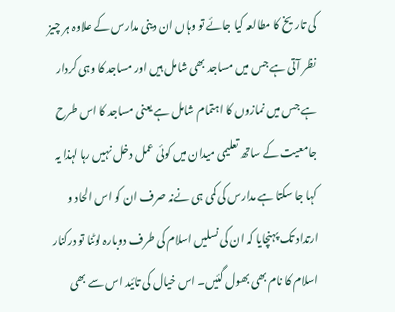کی تاریخ کا مطالعہ کیا جائے تو وہاں ان دینی مدارس کے علاوہ ہر چیز نظر آتی ہے جس میں مساجد بھی شامل ہیں اور مساجد کا وہی کردار ہے جس میں نمازوں کا اہتمام شامل ہے یعنی مساجد کا اس طرح جامعیت کے ساتھ تعلیمی میدان میں کوئی عمل دخل نہیں رہا لہذا یہ کہا جا سکتا ہے مدارس کی کمی ہی نےنہ صرف ان کو اس الحاد و ارتداد تک پہنچایا کہ ان کی نسلیں اسلام کی طرف دوبارہ لوٹنا تو درکنار اسلام کا نام بھی بھول گئیں۔ اس خیال کی تائید اس سے بھی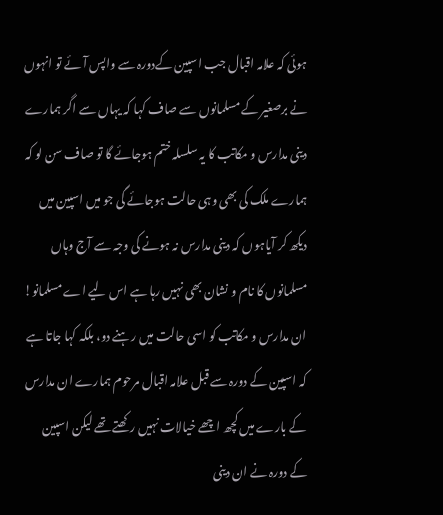ہوئی کہ علامہ اقبال جب اسپین کےدورہ سے واپس آئے تو انہوں نے برصغیر کے مسلمانوں سے صاف کہا کہ یہاں سے اگر ہمارے دینی مدارس و مکاتب کا یہ سلسلہ ختم ہوجائے گا تو صاف سن لو کہ ہمارے ملک کی بھی وہی حالت ہوجائے گی جو میں اسپین میں دیکھ کر آیاہوں کہ دینی مدارس نہ ہونے کی وجہ سے آج وہاں مسلمانوں کا نام و نشان بھی نہیں رہا ہے اس لیے اے مسلمانو! ان مدارس و مکاتب کو اسی حالت میں رہنے دو، بلکہ کہا جاتا ہے کہ اسپین کے دورہ سے قبل علامہ اقبال مرحوم ہمارے ان مدارس کے بارے میں کچھ اچھے خیالات نہیں رکھتے تھے لیکن اسپین کے دورہ نے ان دینی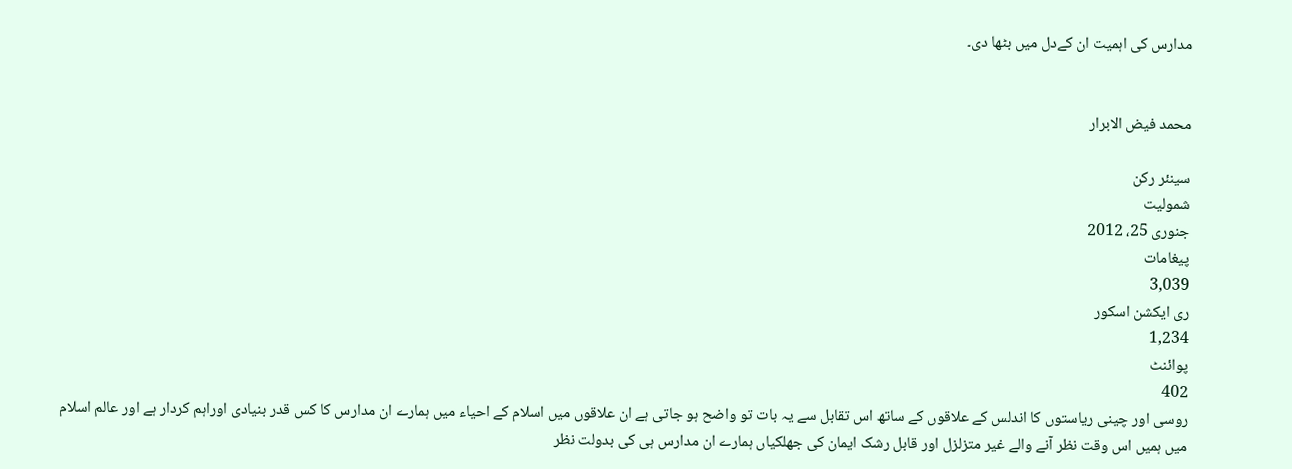مدارس کی اہمیت ان کےدل میں بٹھا دی۔


محمد فیض الابرار

سینئر رکن
شمولیت
جنوری 25، 2012
پیغامات
3,039
ری ایکشن اسکور
1,234
پوائنٹ
402
روسی اور چینی ریاستوں کا اندلس کے علاقوں کے ساتھ اس تقابل سے یہ بات تو واضح ہو جاتی ہے ان علاقوں میں اسلام کے احیاء میں ہمارے ان مدارس کا کس قدر بنیادی اوراہم کردار ہے اور عالم اسلام میں ہمیں اس وقت نظر آنے والے غیر متزلزل اور قابل رشک ایمان کی جھلکیاں ہمارے ان مدارس ہی کی بدولت نظر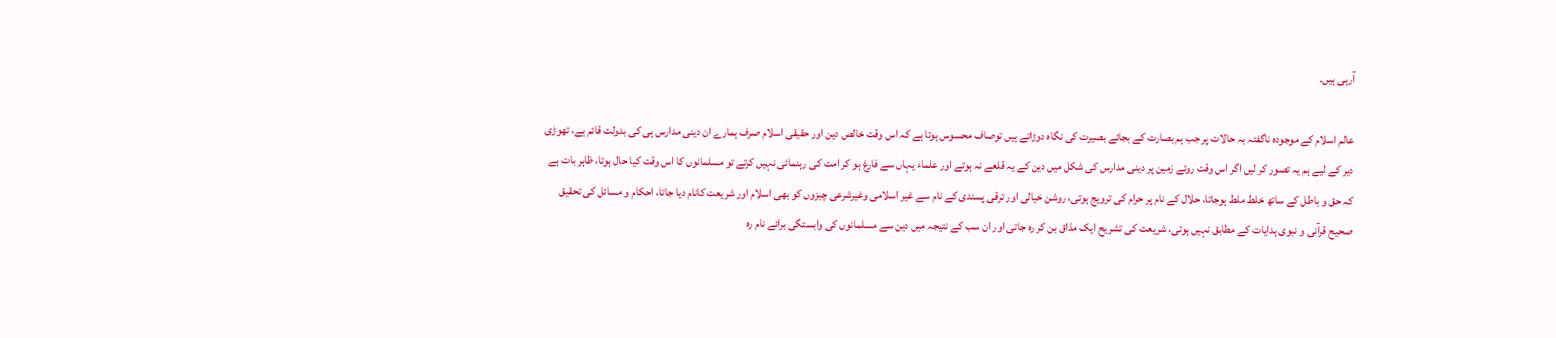آرہی ہیں۔

عالم اسلام کے موجودہ ناگفتہ بہ حالات پر جب ہم بصارت کے بجائے بصیرت کی نگاہ دوڑاتے ہیں توصاف محسوس ہوتا ہے کہ اس وقت خالص دین اور حقیقی اسلام صرف ہمارے ان دینی مدارس ہی کی بدولت قائم ہے، تھوڑی دیر کے لیے ہم یہ تصور کر لیں اگر اس وقت روئے زمین پر دینی مدارس کی شکل میں دین کے یہ قلعے نہ ہوتے اور علماء یہاں سے فارغ ہو کر امت کی رہنمائی نہیں کرتے تو مسلمانوں کا اس وقت کیا حال ہوتا، ظاہر بات ہے کہ حق و باطل کے ساتھ خلط ملط ہوجاتا، حلال کے نام پر حرام کی ترویج ہوتی، روشن خیالی اور ترقی پسندی کے نام سے غیر اسلامی وغیرشرعی چیزوں کو بھی اسلام اور شریعت کانام دیا جاتا، احکام و مسائل کی تحقیق صحیح قرآنی و نبوی ہدایات کے مطابق نہیں ہوتی، شریعت کی تشریح ایک مذاق بن کر رہ جاتی اور ان سب کے نتیجہ میں دین سے مسلمانوں کی وابستگی برائے نام رہ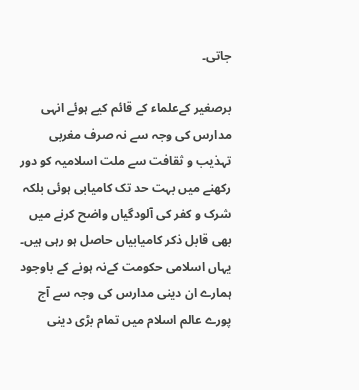جاتی۔

برصغیر کےعلماء کے قائم کیے ہوئے انہی مدارس کی وجہ سے نہ صرف مغربی تہذیب و ثقافت سے ملت اسلامیہ کو دور رکھنے میں بہت حد تک کامیابی ہوئی بلکہ شرک و کفر کی آلودگیاں واضح کرنے میں بھی قابل ذکر کامیابیاں حاصل ہو رہی ہیں۔ یہاں اسلامی حکومت کےنہ ہونے کے باوجود ہمارے ان دینی مدارس کی وجہ سے آج پورے عالم اسلام میں تمام بڑی دینی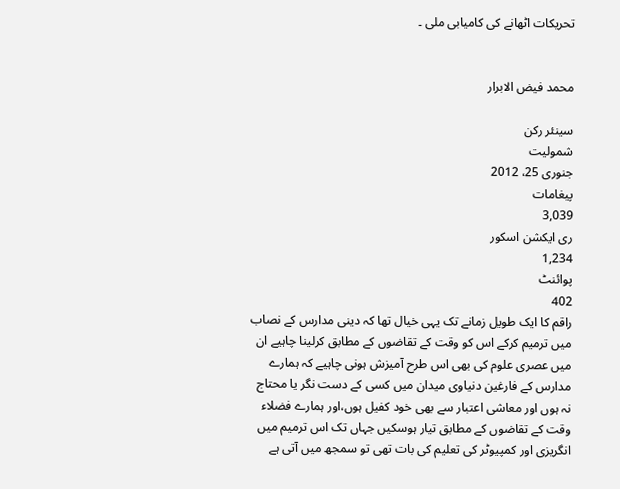تحریکات اٹھانے کی کامیابی ملی ۔


محمد فیض الابرار

سینئر رکن
شمولیت
جنوری 25، 2012
پیغامات
3,039
ری ایکشن اسکور
1,234
پوائنٹ
402
راقم کا ایک طویل زمانے تک یہی خیال تھا کہ دینی مدارس کے نصاب میں ترمیم کرکے اس کو وقت کے تقاضوں کے مطابق کرلینا چاہیے ان میں عصری علوم کی بھی اس طرح آمیزش ہونی چاہیے کہ ہمارے مدارس کے فارغین دنیاوی میدان میں کسی کے دست نگر یا محتاج نہ ہوں اور معاشی اعتبار سے بھی خود کفیل ہوں،اور ہمارے فضلاء وقت کے تقاضوں کے مطابق تیار ہوسکیں جہاں تک اس ترمیم میں انگریزی اور کمپیوٹر کی تعلیم کی بات تھی تو سمجھ میں آتی ہے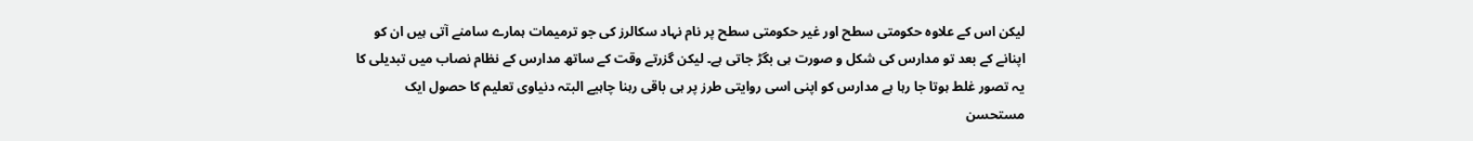لیکن اس کے علاوہ حکومتی سطح اور غیر حکومتی سطح پر نام نہاد سکالرز کی جو ترمیمات ہمارے سامنے آتی ہیں ان کو اپنانے کے بعد تو مدارس کی شکل و صورت ہی بگڑ جاتی ہے۔ لیکن گزرتے وقت کے ساتھ مدارس کے نظام نصاب میں تبدیلی کا یہ تصور غلط ہوتا جا رہا ہے مدارس کو اپنی اسی روایتی طرز پر ہی باقی رہنا چاہیے البتہ دنیاوی تعلیم کا حصول ایک مستحسن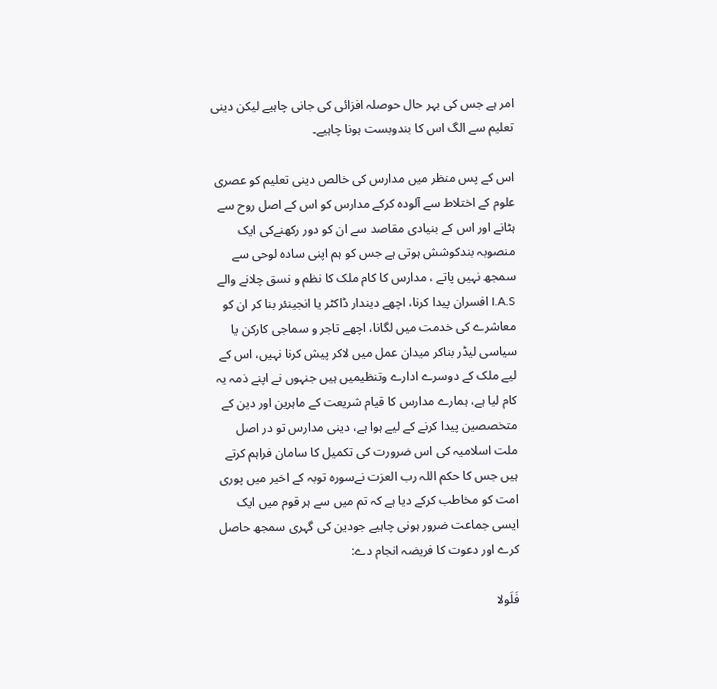امر ہے جس کی بہر حال حوصلہ افزائی کی جانی چاہیے لیکن دینی تعلیم سے الگ اس کا بندوبست ہونا چاہیے۔

اس کے پس منظر میں مدارس کی خالص دینی تعلیم کو عصری علوم کے اختلاط سے آلودہ کرکے مدارس کو اس کے اصل روح سے ہٹانے اور اس کے بنیادی مقاصد سے ان کو دور رکھنےکی ایک منصوبہ بندکوشش ہوتی ہے جس کو ہم اپنی سادہ لوحی سے سمجھ نہیں پاتے ، مدارس کا کام ملک کا نظم و نسق چلانے والے I.A.S افسران پیدا کرنا، اچھے دیندار ڈاکٹر یا انجینئر بنا کر ان کو معاشرے کی خدمت میں لگانا، اچھے تاجر و سماجی کارکن یا سیاسی لیڈر بناکر میدان عمل میں لاکر پیش کرنا نہیں، اس کے لیے ملک کے دوسرے ادارے وتنظیمیں ہیں جنہوں نے اپنے ذمہ یہ کام لیا ہے، ہمارے مدارس کا قیام شریعت کے ماہرین اور دین کے متخصصین پیدا کرنے کے لیے ہوا ہے، دینی مدارس تو در اصل ملت اسلامیہ کی اس ضرورت کی تکمیل کا سامان فراہم کرتے ہیں جس کا حکم اللہ رب العزت نےسورہ توبہ کے اخیر میں پوری امت کو مخاطب کرکے دیا ہے کہ تم میں سے ہر قوم میں ایک ایسی جماعت ضرور ہونی چاہیے جودین کی گہری سمجھ حاصل کرے اور دعوت کا فریضہ انجام دے:

فَلَولا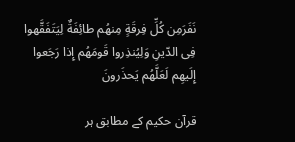نَفَرَ‌مِن كُلِّ فِر‌قَةٍ مِنهُم طائِفَةٌ لِيَتَفَقَّهوا فِى الدّينِ وَلِيُنذِر‌وا قَومَهُم إِذا رَ‌جَعوا إِلَيهِم لَعَلَّهُم يَحذَر‌ونَ

قرآن حکیم کے مطابق ہر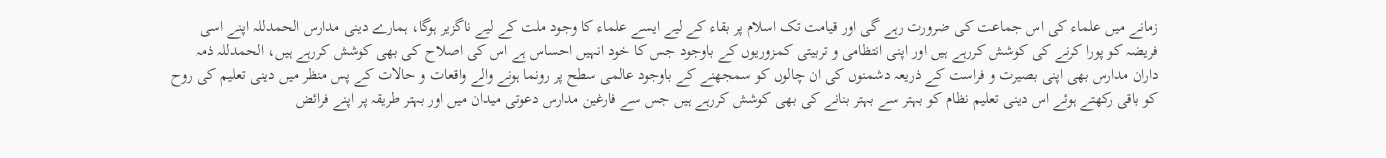زمانے میں علماء کی اس جماعت کی ضرورت رہے گی اور قیامت تک اسلام پر بقاء کے لیے ایسے علماء کا وجود ملت کے لیے ناگزیر ہوگا، ہمارے دینی مدارس الحمدللہ اپنے اسی فریضہ کو پورا کرنے کی کوشش کررہے ہیں اور اپنی انتظامی و تربیتی کمزوریوں کے باوجود جس کا خود انہیں احساس ہے اس کی اصلاح کی بھی کوشش کررہے ہیں، الحمدللہ ذمہ داران مدارس بھی اپنی بصیرت و فراست کے ذریعہ دشمنوں کی ان چالوں کو سمجھنے کے باوجود عالمی سطح پر رونما ہونے والے واقعات و حالات کے پس منظر میں دینی تعلیم کی روح کو باقی رکھتے ہوئے اس دینی تعلیم نظام کو بہتر سے بہتر بنانے کی بھی کوشش کررہے ہیں جس سے فارغین مدارس دعوتی میدان میں اور بہتر طریقہ پر اپنے فرائض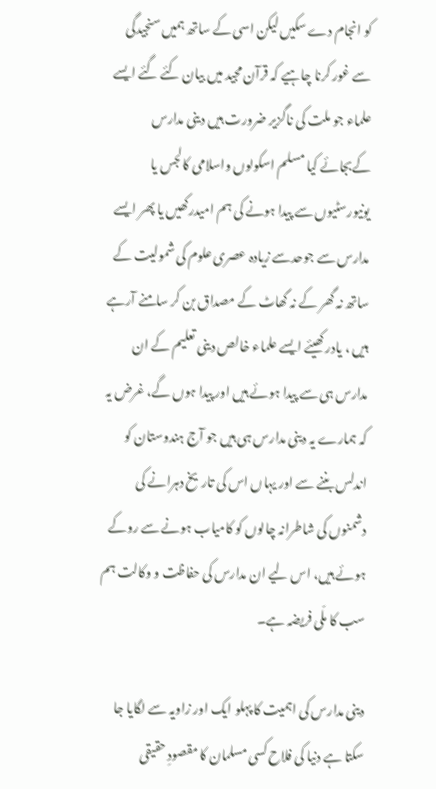کو انجام دے سکیں لیکن اسی کے ساتھ ہمیں سنجیدگی سے غور کرنا چاہیے کہ قرآن مجید میں بیان کئے گئے ایسے علماء جو ملت کی ناگزیر ضرورت ہیں دینی مدارس کےبجائے کیا مسلم اسکولوں واسلامی کالجس یا یونیورسٹیوں سے پیدا ہونے کی ہم امیدرکھیں یا پھر ایسے مدارس سے جوحدسے زیادہ عصری علوم کی شمولیت کے ساتھ نہ گھر کے نہ گھاٹ کے مصداق بن کر سامنے آرہے ہیں ، یادر کھیئے ایسے علماء خالص دینی تعلیم کے ان مدارس ہی سے پیدا ہوئے ہیں اور پیدا ہوں گے، غرض یہ کہ ہمارے یہ دینی مدارس ہی ہیں جو آج ہندوستان کو اندلس بننے سے اور یہاں اس کی تاریخ دہرانے کی دشمنوں کی شاطرانہ چالوں کو کامیاب ہونے سے روکے ہوئے ہیں، اس لیے ان مدارس کی حفاظت و وکالت ہم سب کا ملّی فریضہ ہے۔

دینی مدارس کی اہمیت کا پہلو ایک اور زاویہ سے لگایا جا سکتا ہے دنیا کی فلاح کسی مسلمان کا مقصودِ حقیقی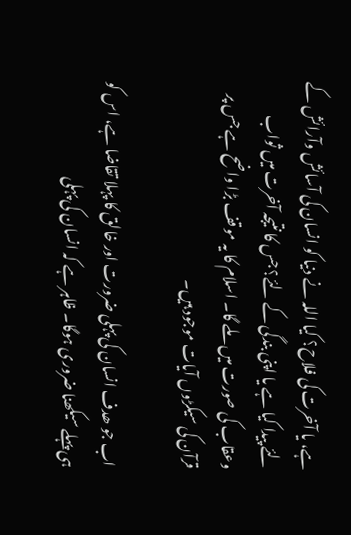ہے، یا آخرت کی فلاح؟ کیا اللہ نے دنیا کو انسان کی آسائش وآرائش کے لئے پیدا کیا ہے یا اپنی بندگی کے لئے؟ جس کا نتیجہ آخرت میں ثواب وعقاب کی صورت میں ملے گا۔ اسلام کا یہ موقف بڑا واضح ہے جس پر قرآن کی سیکڑوں آیات موجود ہیں۔

اب جو ھدف انسان کی پہلی ضرورت اور خالق کا پہلا تقاضا ہے، اس کو ہی پہلے سیکھنا ضروری ہوگا۔ ظاہر ہے کہ انسان کی پہلی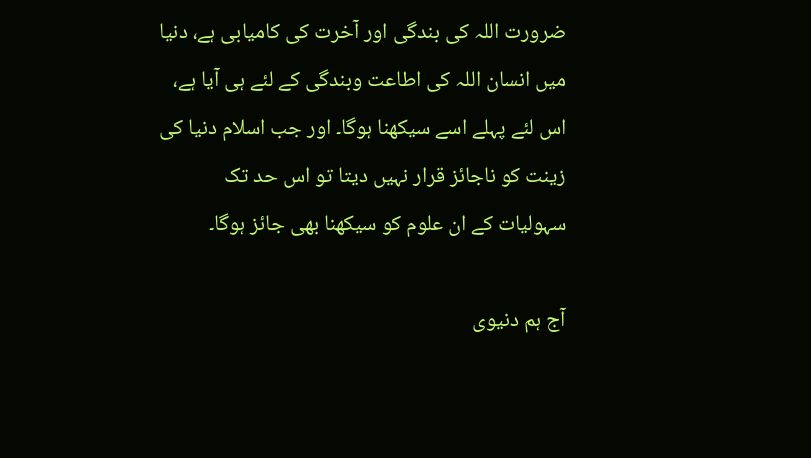ضرورت اللہ کی بندگی اور آخرت کی کامیابی ہے، دنیا میں انسان اللہ کی اطاعت وبندگی کے لئے ہی آیا ہے، اس لئے پہلے اسے سیکھنا ہوگا۔ اور جب اسلام دنیا کی زینت کو ناجائز قرار نہیں دیتا تو اس حد تک سہولیات کے ان علوم کو سیکھنا بھی جائز ہوگا۔

آج ہم دنیوی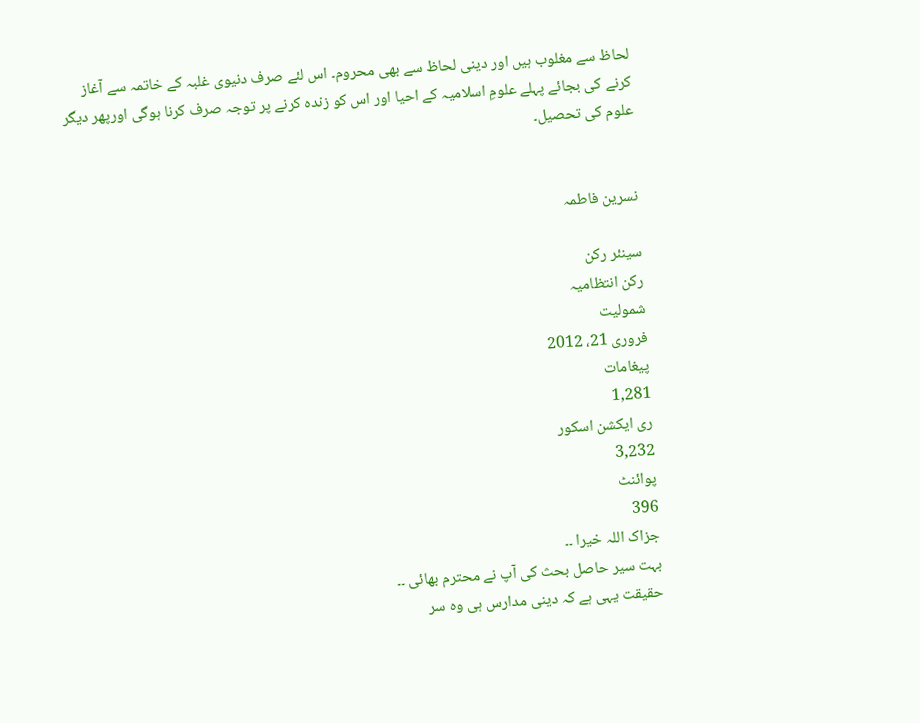لحاظ سے مغلوب ہیں اور دینی لحاظ سے بھی محروم۔ اس لئے صرف دنیوی غلبہ کے خاتمہ سے آغاز کرنے کی بجائے پہلے علومِ اسلامیہ کے احیا اور اس کو زندہ کرنے پر توجہ صرف کرنا ہوگی اورپھر دیگر علوم کی تحصیل۔


نسرین فاطمہ

سینئر رکن
رکن انتظامیہ
شمولیت
فروری 21، 2012
پیغامات
1,281
ری ایکشن اسکور
3,232
پوائنٹ
396
جزاک اللہ خیرا ۔۔
بہت سیر حاصل بحث کی آپ نے محترم بھائی ۔۔
حقیقت یہی ہے کہ دینی مدارس ہی وہ سر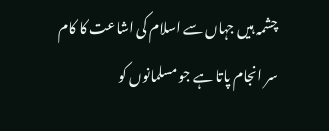چشمہ ہیں جہاں سے اسلام کی اشاعت کا کام سر انجام پاتا ہے جو مسلمانوں کو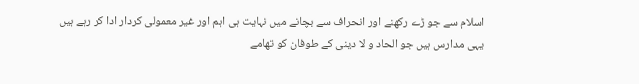اسلام سے جو ڑے رکھنے اور انحراف سے بچانے میں نہایت ہی اہم اور غیر معمولی کردار ادا کر رہے ہیں یہی مدارس ہیں جو الحاد و لا دینی کے طوفان کو تھامے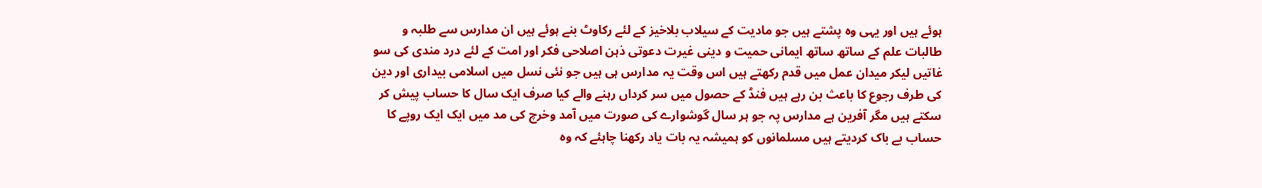ہوئے ہیں اور یہی وہ پشتے ہیں جو مادیت کے سیلاب بلاخیز کے لئے رکاوٹ بنے ہوئے ہیں ان مدارس سے طلبہ و طالبات علم کے ساتھ ساتھ ایمانی حمیت و دینی غیرت دعوتی ذہن اصلاحی فکر اور امت کے لئے درد مندی کی سو غاتیں لیکر میدان عمل میں قدم رکھتے ہیں اس وقت یہ مدارس ہی ہیں جو نئی نسل میں اسلامی بیداری اور دین کی طرف رجوع کا باعث بن رہے ہیں فنڈ کے حصول میں سر کرداں رہنے والے کیا صرف ایک سال کا حساب پیش کر سکتے ہیں مگر آفرین ہے مدارس پہ جو ہر سال گوشوارے کی صورت میں آمد وخرچ کی مد میں ایک ایک روپے کا حساب بے باک کردیتے ہیں مسلمانوں کو ہمیشہ یہ بات یاد رکھنا چاہئے کہ وہ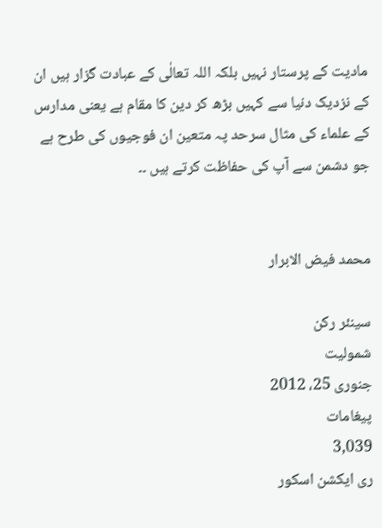مادیت کے پرستار نہیں بلکہ اللہ تعالٰی کے عبادت گزار ہیں ان کے نزدیک دنیا سے کہیں بڑھ کر دین کا مقام ہے یعنی مدارس کے علماء کی مثال سرحد پہ متعین ان فوجیوں کی طرح ہے جو دشمن سے آپ کی حفاظت کرتے ہیں ۔۔


محمد فیض الابرار

سینئر رکن
شمولیت
جنوری 25، 2012
پیغامات
3,039
ری ایکشن اسکور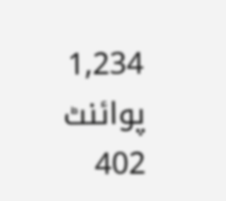1,234
پوائنٹ
402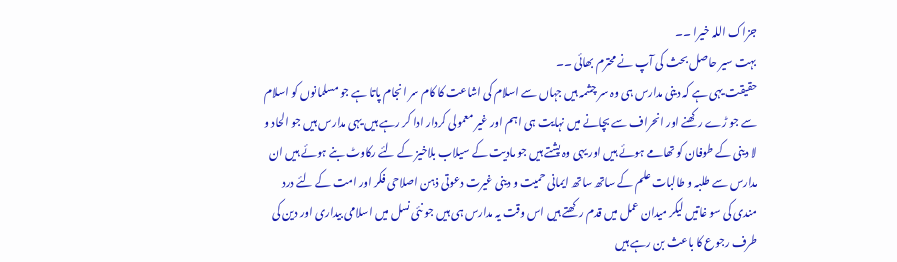جزاک اللہ خیرا ۔۔
بہت سیر حاصل بحث کی آپ نے محترم بھائی ۔۔
حقیقت یہی ہے کہ دینی مدارس ہی وہ سر چشمہ ہیں جہاں سے اسلام کی اشاعت کا کام سر انجام پاتا ہے جو مسلمانوں کو اسلام سے جو ڑے رکھنے اور انحراف سے بچانے میں نہایت ہی اہم اور غیر معمولی کردار ادا کر رہے ہیں یہی مدارس ہیں جو الحاد و لا دینی کے طوفان کو تھامے ہوئے ہیں اور یہی وہ پشتے ہیں جو مادیت کے سیلاب بلاخیز کے لئے رکاوٹ بنے ہوئے ہیں ان مدارس سے طلبہ و طالبات علم کے ساتھ ساتھ ایمانی حمیت و دینی غیرت دعوتی ذہن اصلاحی فکر اور امت کے لئے درد مندی کی سو غاتیں لیکر میدان عمل میں قدم رکھتے ہیں اس وقت یہ مدارس ہی ہیں جو نئی نسل میں اسلامی بیداری اور دین کی طرف رجوع کا باعث بن رہے ہیں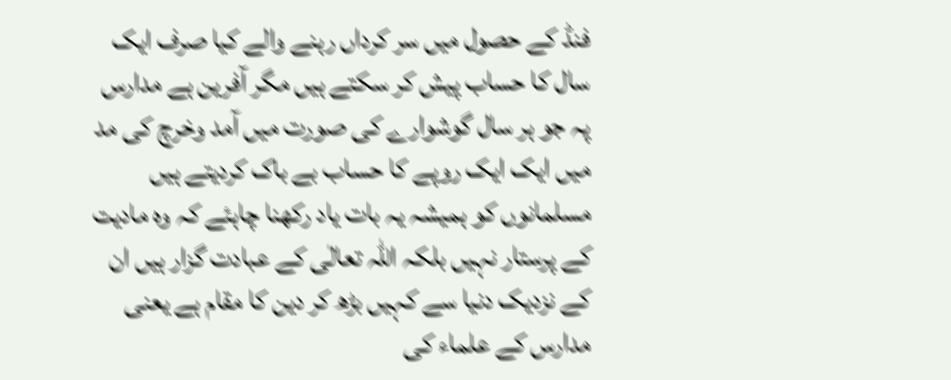فنڈ کے حصول میں سر کرداں رہنے والے کیا صرف ایک سال کا حساب پیش کر سکتے ہیں مگر آفرین ہے مدارس پہ جو ہر سال گوشوارے کی صورت میں آمد وخرچ کی مد میں ایک ایک روپے کا حساب بے باک کردیتے ہیں مسلمانوں کو ہمیشہ یہ بات یاد رکھنا چاہئے کہ وہ مادیت کے پرستار نہیں بلکہ اللہ تعالٰی کے عبادت گزار ہیں ان کے نزدیک دنیا سے کہیں بڑھ کر دین کا مقام ہے یعنی مدارس کے علماء کی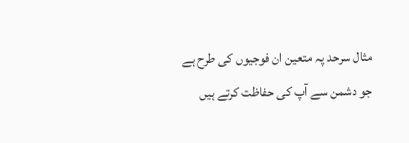مثال سرحد پہ متعین ان فوجیوں کی طرح ہے جو دشمن سے آپ کی حفاظت کرتے ہیں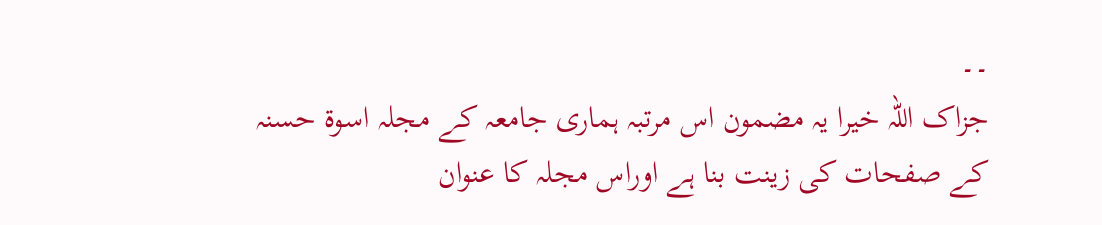۔۔
جزاک اللہ خیرا یہ مضمون اس مرتبہ ہماری جامعہ کے مجلہ اسوۃ حسنہ کے صفحات کی زینت بنا ہے اوراس مجلہ کا عنوان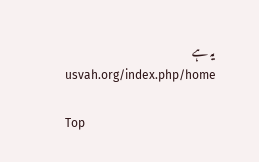یہ ہے
usvah.org/index.php/home

Top